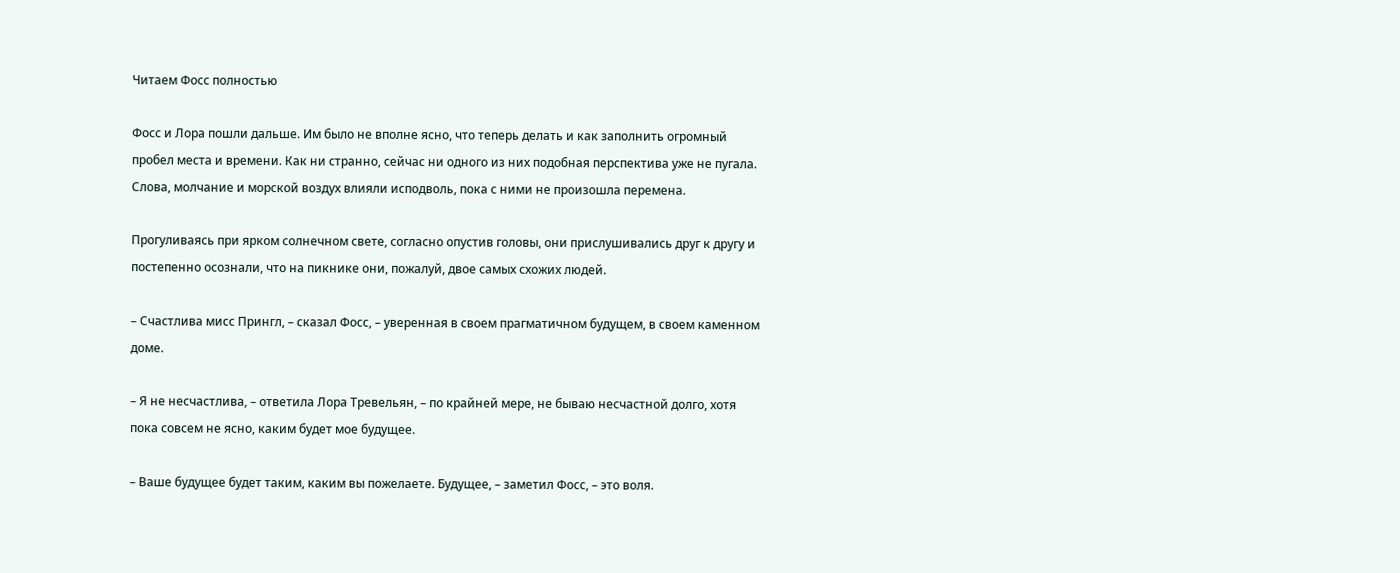Читаем Фосс полностью

Фосс и Лора пошли дальше. Им было не вполне ясно, что теперь делать и как заполнить огромный пробел места и времени. Как ни странно, сейчас ни одного из них подобная перспектива уже не пугала. Слова, молчание и морской воздух влияли исподволь, пока с ними не произошла перемена.

Прогуливаясь при ярком солнечном свете, согласно опустив головы, они прислушивались друг к другу и постепенно осознали, что на пикнике они, пожалуй, двое самых схожих людей.

– Счастлива мисс Прингл, – сказал Фосс, – уверенная в своем прагматичном будущем, в своем каменном доме.

– Я не несчастлива, – ответила Лора Тревельян, – по крайней мере, не бываю несчастной долго, хотя пока совсем не ясно, каким будет мое будущее.

– Ваше будущее будет таким, каким вы пожелаете. Будущее, – заметил Фосс, – это воля.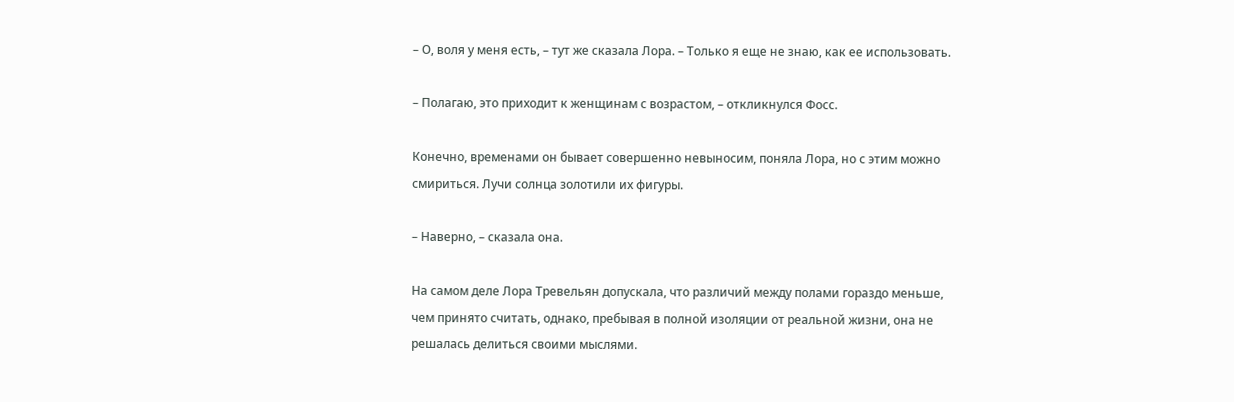– О, воля у меня есть, – тут же сказала Лора. – Только я еще не знаю, как ее использовать.

– Полагаю, это приходит к женщинам с возрастом, – откликнулся Фосс.

Конечно, временами он бывает совершенно невыносим, поняла Лора, но с этим можно смириться. Лучи солнца золотили их фигуры.

– Наверно, – сказала она.

На самом деле Лора Тревельян допускала, что различий между полами гораздо меньше, чем принято считать, однако, пребывая в полной изоляции от реальной жизни, она не решалась делиться своими мыслями.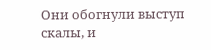Они обогнули выступ скалы, и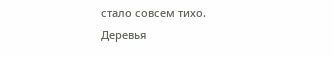стало совсем тихо. Деревья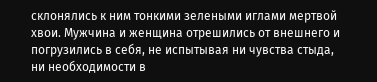склонялись к ним тонкими зелеными иглами мертвой хвои. Мужчина и женщина отрешились от внешнего и погрузились в себя, не испытывая ни чувства стыда, ни необходимости в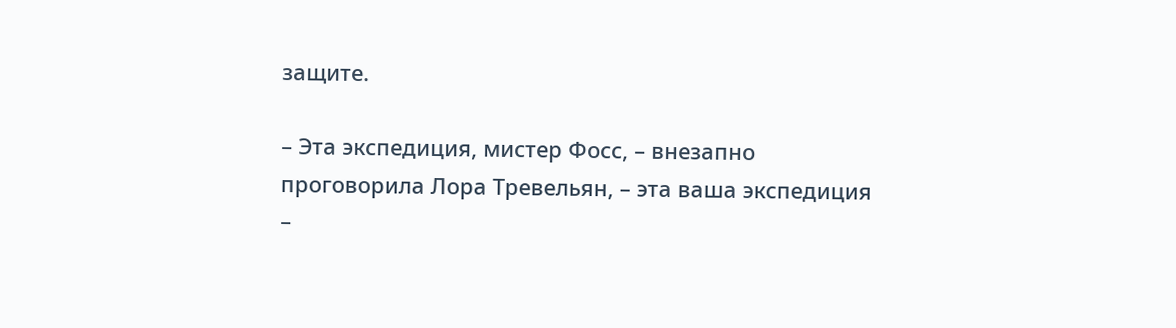защите.

– Эта экспедиция, мистер Фосс, – внезапно проговорила Лора Тревельян, – эта ваша экспедиция –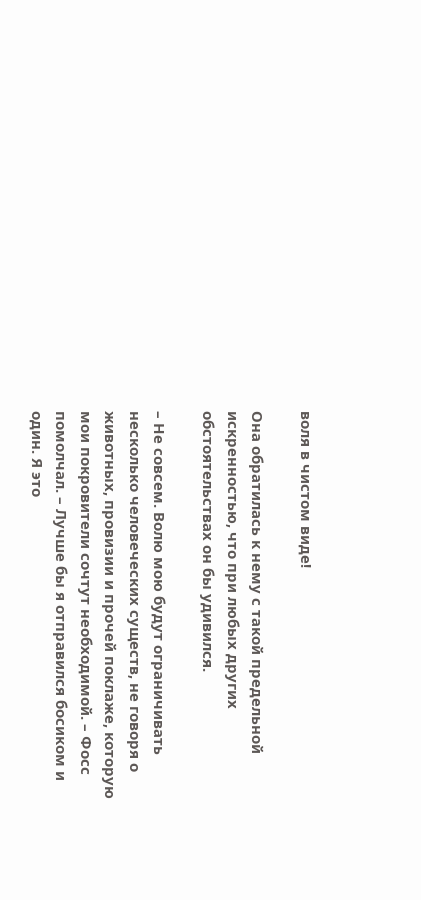воля в чистом виде!

Она обратилась к нему с такой предельной искренностью, что при любых других обстоятельствах он бы удивился.

– Не совсем. Волю мою будут ограничивать несколько человеческих существ, не говоря о животных, провизии и прочей поклаже, которую мои покровители сочтут необходимой. – Фосс помолчал. – Лучше бы я отправился босиком и один. Я это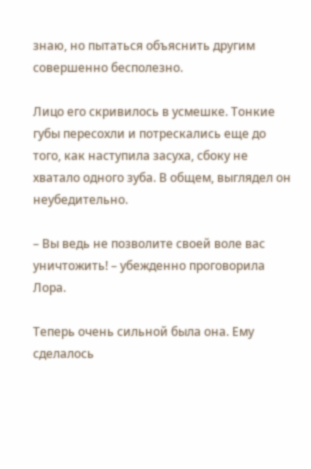знаю, но пытаться объяснить другим совершенно бесполезно.

Лицо его скривилось в усмешке. Тонкие губы пересохли и потрескались еще до того, как наступила засуха, сбоку не хватало одного зуба. В общем, выглядел он неубедительно.

– Вы ведь не позволите своей воле вас уничтожить! – убежденно проговорила Лора.

Теперь очень сильной была она. Ему сделалось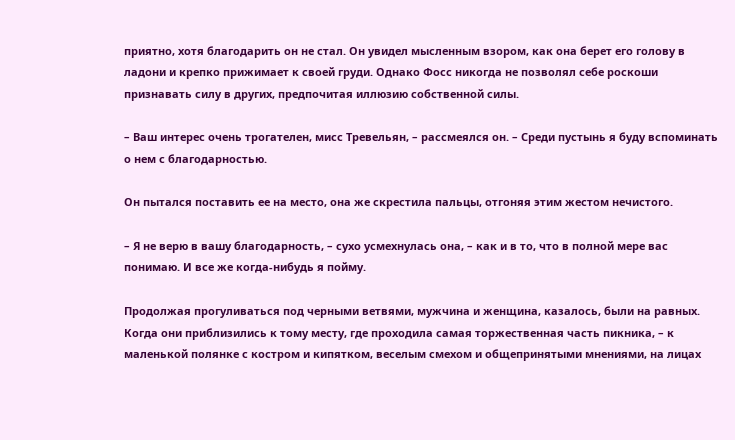приятно, хотя благодарить он не стал. Он увидел мысленным взором, как она берет его голову в ладони и крепко прижимает к своей груди. Однако Фосс никогда не позволял себе роскоши признавать силу в других, предпочитая иллюзию собственной силы.

– Ваш интерес очень трогателен, мисс Тревельян, – рассмеялся он. – Среди пустынь я буду вспоминать о нем с благодарностью.

Он пытался поставить ее на место, она же скрестила пальцы, отгоняя этим жестом нечистого.

– Я не верю в вашу благодарность, – сухо усмехнулась она, – как и в то, что в полной мере вас понимаю. И все же когда-нибудь я пойму.

Продолжая прогуливаться под черными ветвями, мужчина и женщина, казалось, были на равных. Когда они приблизились к тому месту, где проходила самая торжественная часть пикника, – к маленькой полянке с костром и кипятком, веселым смехом и общепринятыми мнениями, на лицах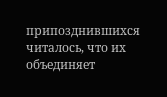припозднившихся читалось, что их объединяет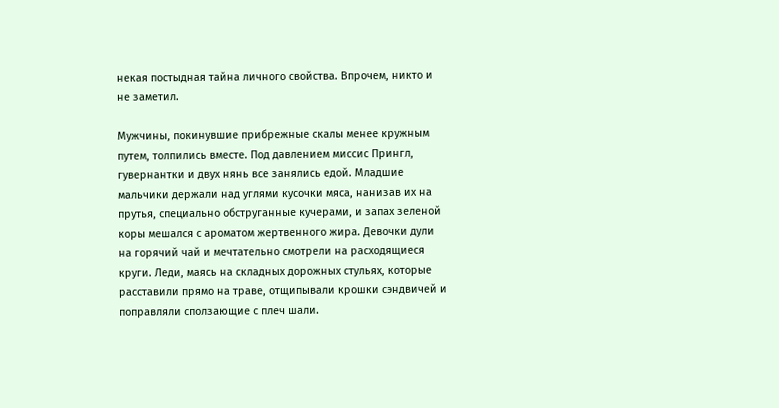некая постыдная тайна личного свойства. Впрочем, никто и не заметил.

Мужчины, покинувшие прибрежные скалы менее кружным путем, толпились вместе. Под давлением миссис Прингл, гувернантки и двух нянь все занялись едой. Младшие мальчики держали над углями кусочки мяса, нанизав их на прутья, специально обструганные кучерами, и запах зеленой коры мешался с ароматом жертвенного жира. Девочки дули на горячий чай и мечтательно смотрели на расходящиеся круги. Леди, маясь на складных дорожных стульях, которые расставили прямо на траве, отщипывали крошки сэндвичей и поправляли сползающие с плеч шали.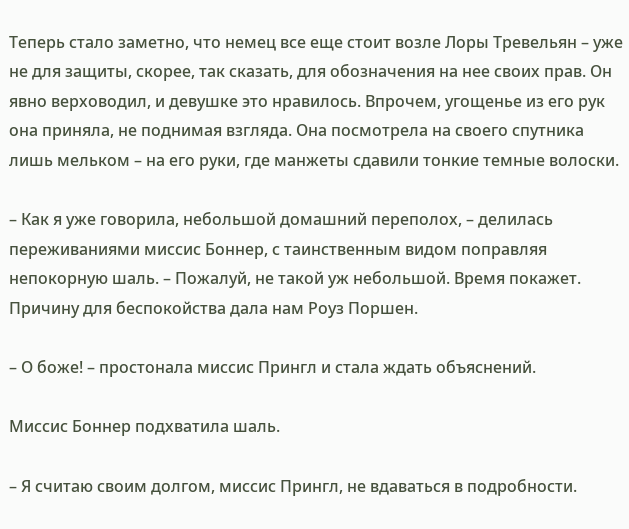Теперь стало заметно, что немец все еще стоит возле Лоры Тревельян – уже не для защиты, скорее, так сказать, для обозначения на нее своих прав. Он явно верховодил, и девушке это нравилось. Впрочем, угощенье из его рук она приняла, не поднимая взгляда. Она посмотрела на своего спутника лишь мельком – на его руки, где манжеты сдавили тонкие темные волоски.

– Как я уже говорила, небольшой домашний переполох, – делилась переживаниями миссис Боннер, с таинственным видом поправляя непокорную шаль. – Пожалуй, не такой уж небольшой. Время покажет. Причину для беспокойства дала нам Роуз Поршен.

– О боже! – простонала миссис Прингл и стала ждать объяснений.

Миссис Боннер подхватила шаль.

– Я считаю своим долгом, миссис Прингл, не вдаваться в подробности.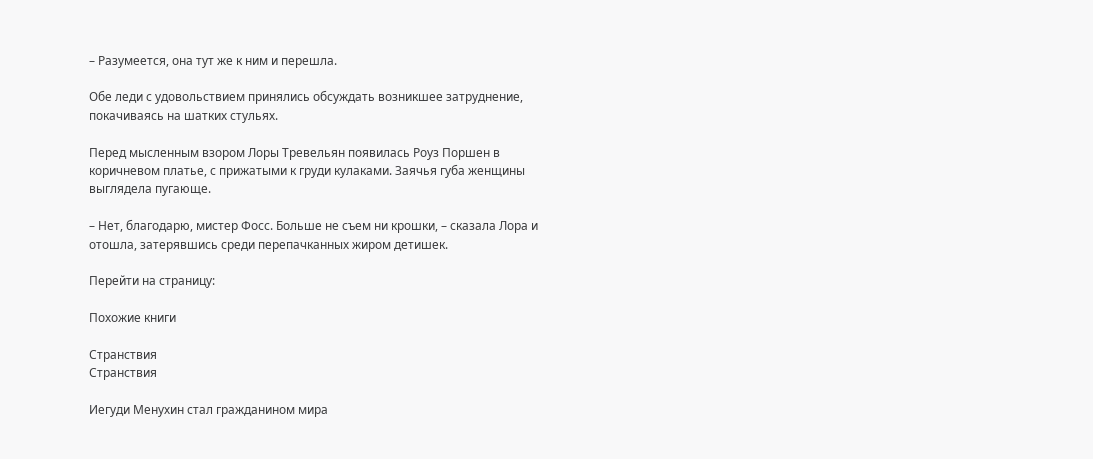– Разумеется, она тут же к ним и перешла.

Обе леди с удовольствием принялись обсуждать возникшее затруднение, покачиваясь на шатких стульях.

Перед мысленным взором Лоры Тревельян появилась Роуз Поршен в коричневом платье, с прижатыми к груди кулаками. Заячья губа женщины выглядела пугающе.

– Нет, благодарю, мистер Фосс. Больше не съем ни крошки, – сказала Лора и отошла, затерявшись среди перепачканных жиром детишек.

Перейти на страницу:

Похожие книги

Странствия
Странствия

Иегуди Менухин стал гражданином мира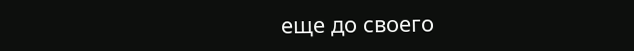еще до своего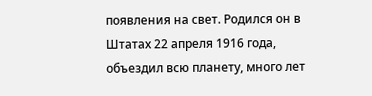появления на свет. Родился он в Штатах 22 апреля 1916 года, объездил всю планету, много лет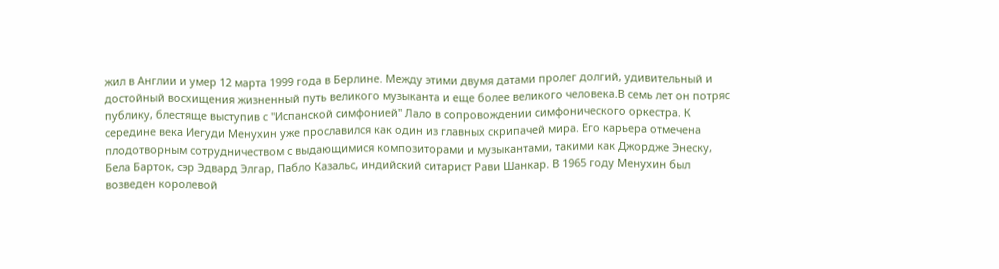жил в Англии и умер 12 марта 1999 года в Берлине. Между этими двумя датами пролег долгий, удивительный и достойный восхищения жизненный путь великого музыканта и еще более великого человека.В семь лет он потряс публику, блестяще выступив с "Испанской симфонией" Лало в сопровождении симфонического оркестра. К середине века Иегуди Менухин уже прославился как один из главных скрипачей мира. Его карьера отмечена плодотворным сотрудничеством с выдающимися композиторами и музыкантами, такими как Джордже Энеску, Бела Барток, сэр Эдвард Элгар, Пабло Казальс, индийский ситарист Рави Шанкар. В 1965 году Менухин был возведен королевой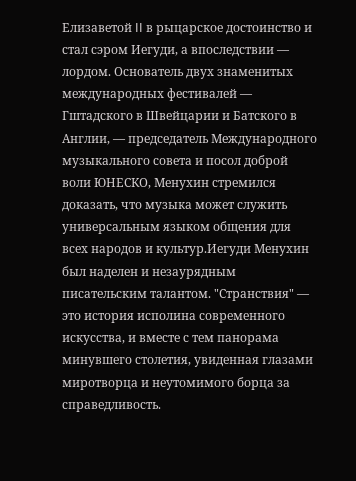Елизаветой II в рыцарское достоинство и стал сэром Иегуди, а впоследствии — лордом. Основатель двух знаменитых международных фестивалей — Гштадского в Швейцарии и Батского в Англии, — председатель Международного музыкального совета и посол доброй воли ЮНЕСКО, Менухин стремился доказать, что музыка может служить универсальным языком общения для всех народов и культур.Иегуди Менухин был наделен и незаурядным писательским талантом. "Странствия" — это история исполина современного искусства, и вместе с тем панорама минувшего столетия, увиденная глазами миротворца и неутомимого борца за справедливость.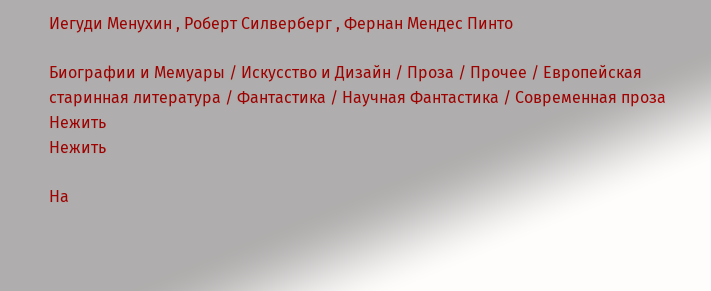Иегуди Менухин , Роберт Силверберг , Фернан Мендес Пинто

Биографии и Мемуары / Искусство и Дизайн / Проза / Прочее / Европейская старинная литература / Фантастика / Научная Фантастика / Современная проза
Нежить
Нежить

На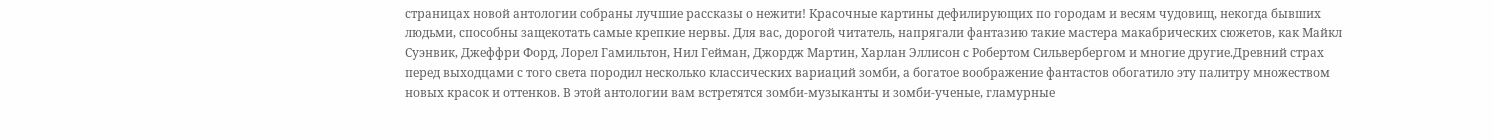страницах новой антологии собраны лучшие рассказы о нежити! Красочные картины дефилирующих по городам и весям чудовищ, некогда бывших людьми, способны защекотать самые крепкие нервы. Для вас, дорогой читатель, напрягали фантазию такие мастера макабрических сюжетов, как Майкл Суэнвик, Джеффри Форд, Лорел Гамильтон, Нил Гейман, Джордж Мартин, Харлан Эллисон с Робертом Сильвербергом и многие другие.Древний страх перед выходцами с того света породил несколько классических вариаций зомби, а богатое воображение фантастов обогатило эту палитру множеством новых красок и оттенков. В этой антологии вам встретятся зомби-музыканты и зомби-ученые, гламурные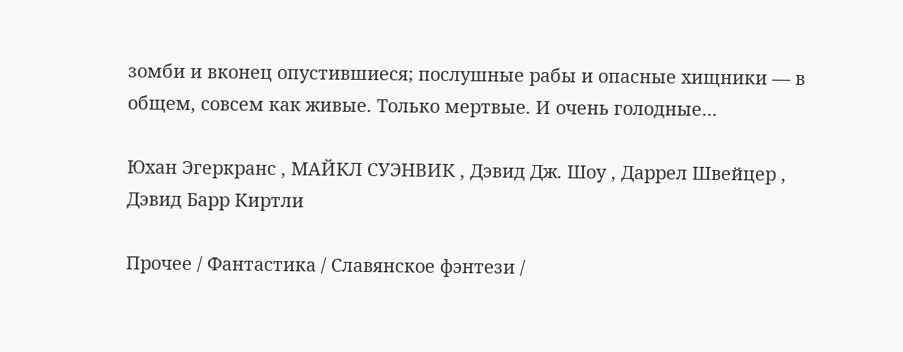зомби и вконец опустившиеся; послушные рабы и опасные хищники — в общем, совсем как живые. Только мертвые. И очень голодные…

Юхан Эгеркранс , МАЙКЛ СУЭНВИК , Дэвид Дж. Шоу , Даррел Швейцер , Дэвид Барр Киртли

Прочее / Фантастика / Славянское фэнтези /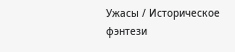Ужасы / Историческое фэнтези